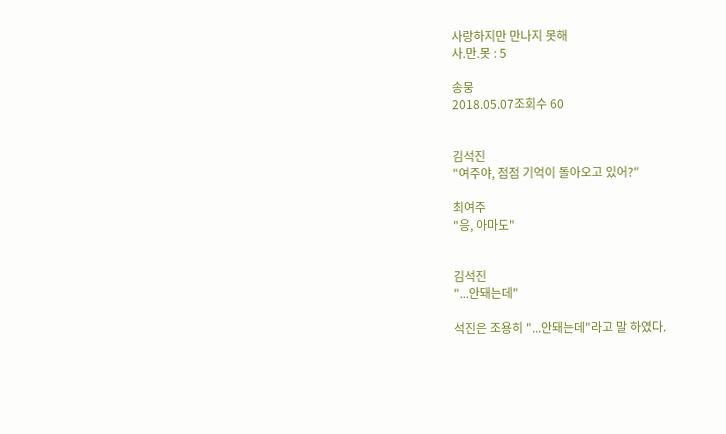사랑하지만 만나지 못해
사.만.못 : 5

송뭉
2018.05.07조회수 60


김석진
"여주야, 점점 기억이 돌아오고 있어?"

최여주
"응, 아마도"


김석진
"...안돼는데"

석진은 조용히 "...안돼는데"라고 말 하였다.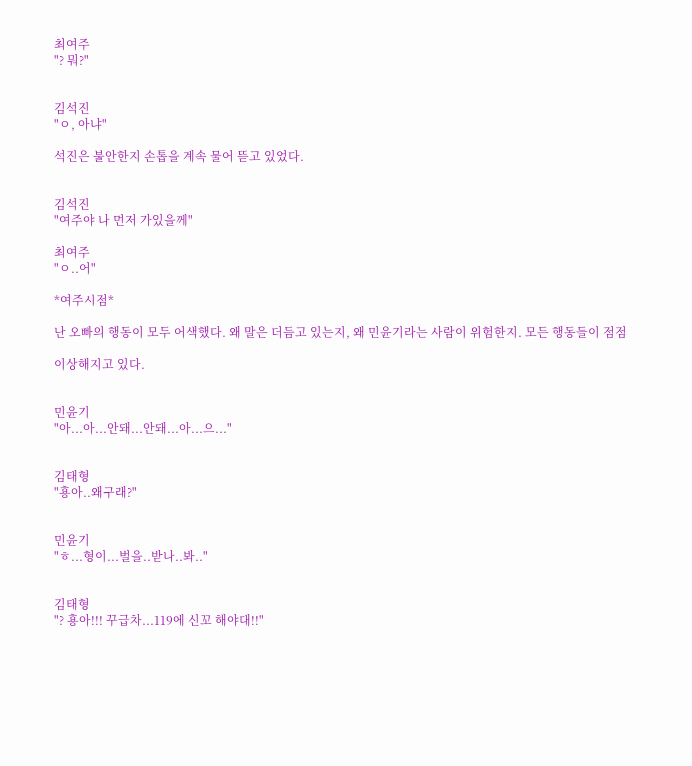최여주
"? 뭐?"


김석진
"ㅇ, 아냐"

석진은 불안한지 손톱을 계속 물어 뜯고 있었다.


김석진
"여주야 나 먼저 가있을께"

최여주
"ㅇ..어"

*여주시점*

난 오빠의 행동이 모두 어색했다. 왜 말은 더듬고 있는지, 왜 민윤기라는 사람이 위험한지. 모든 행동들이 점점

이상해지고 있다.


민윤기
"아...아...안돼...안돼...아...으..."


김태형
"횽아..왜구래?"


민윤기
"ㅎ...형이...벌을..받나..봐.."


김태형
"? 횽아!!! 꾸급차...119에 신꼬 해야대!!"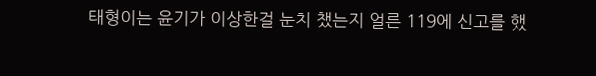태형이는 윤기가 이상한걸 눈치 챘는지 얼른 119에 신고를 했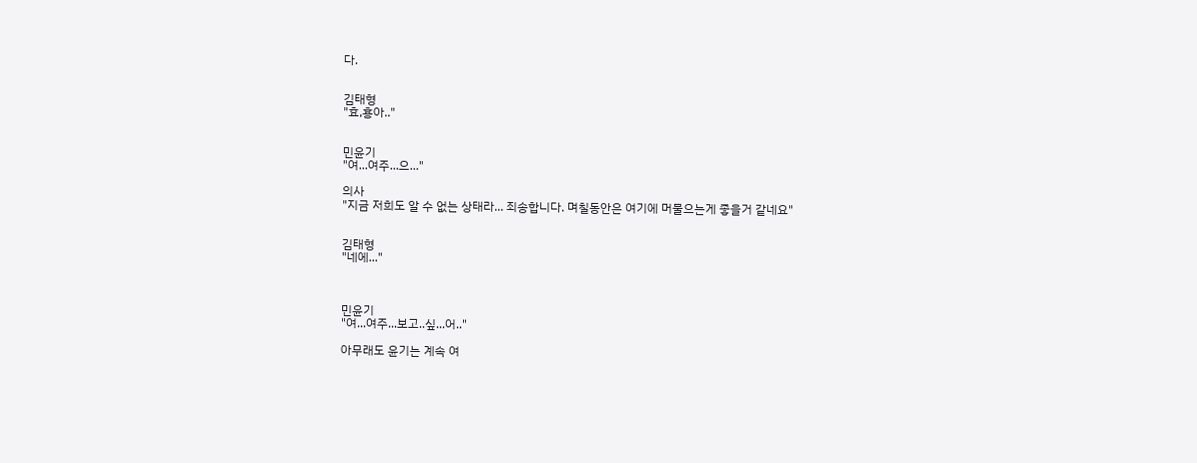다.


김태형
"효,횽아.."


민윤기
"여...여주...으..."

의사
"지금 저희도 알 수 없는 상태라... 죄송합니다. 며칠동안은 여기에 머물으는게 좋을거 같네요"


김태형
"네에..."



민윤기
"여...여주...보고..싶...어.."

아무래도 윤기는 계속 여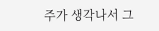주가 생각나서 그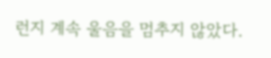런지 계속 울음을 멈추지 않았다.